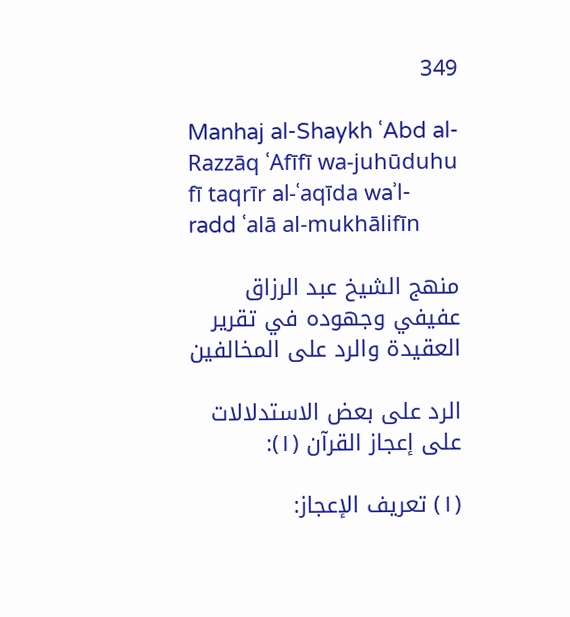349

Manhaj al-Shaykh ʿAbd al-Razzāq ʿAfīfī wa-juhūduhu fī taqrīr al-ʿaqīda waʾl-radd ʿalā al-mukhālifīn

منهج الشيخ عبد الرزاق عفيفي وجهوده في تقرير العقيدة والرد على المخالفين

الرد على بعض الاستدلالات على إعجاز القرآن (١):

(١) تعريف الإعجاز: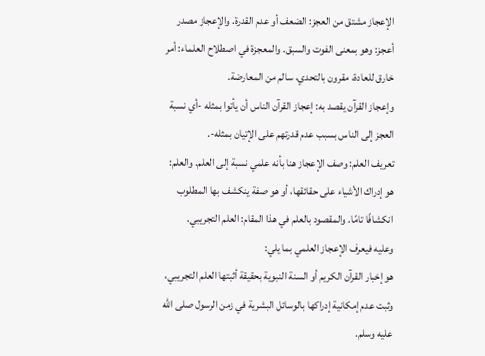الإعجاز مشتق من العجز: الضعف أو عدم القدرة. والإعجاز مصدر أعجز: وهو بمعنى الفوت والسبق. والمعجزة في اصطلاح العلماء: أمر خارق للعادة، مقرون بالتحدي، سالم من المعارضة.
وإعجاز القرآن يقصد به: إعجاز القرآن الناس أن يأتوا بمثله -أي نسبة العجز إلى الناس بسبب عدم قدرتهم على الإتيان بمثله-.
تعريف العلم: وصف الإعجاز هنا بأنه علمي نسبة إلى العلم. والعلم: هو إدراك الأشياء على حقائقها، أو هو صفة ينكشف بها المطلوب انكشافًا تامًا. والمقصود بالعلم في هذا المقام: العلم التجريبي.
وعليه فيعرف الإعجاز العلمي بما يلي:
هو إخبار القرآن الكريم أو السنة النبوية بحقيقة أثبتها العلم التجريبي، وثبت عدم إمكانية إدراكها بالوسائل البشرية في زمن الرسول صلى الله عليه وسلم.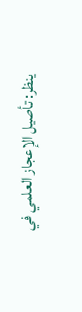ينظر: تأصيل الإعجاز العلمي في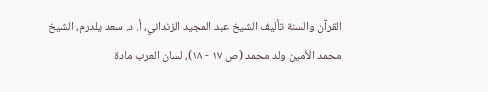القرآن والسنة تأليف الشيخ عبد المجيد الزنداني، أ. د. سعد يلدرم، الشيخ محمد الأمين ولد محمد (ص ١٧ - ١٨)، لسان العرب مادة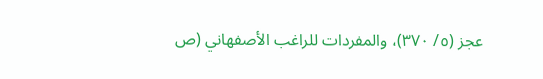عجز (٥/ ٣٧٠)، والمفردات للراغب الأصفهاني (ص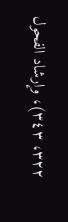٣٢٢، ٣٤٣)، وإرشاد الفحول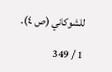للشوكاني (ص ٤).

1 / 349